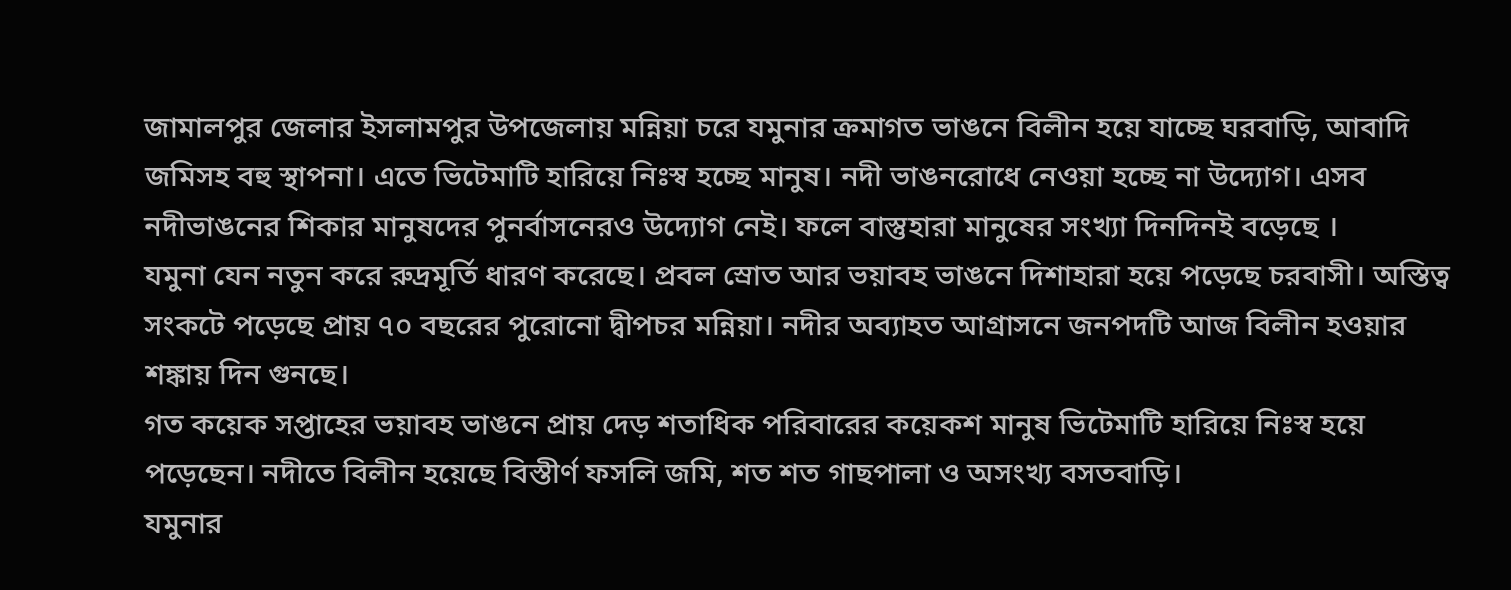জামালপুর জেলার ইসলামপুর উপজেলায় মন্নিয়া চরে যমুনার ক্রমাগত ভাঙনে বিলীন হয়ে যাচ্ছে ঘরবাড়ি, আবাদি জমিসহ বহু স্থাপনা। এতে ভিটেমাটি হারিয়ে নিঃস্ব হচ্ছে মানুষ। নদী ভাঙনরোধে নেওয়া হচ্ছে না উদ্যোগ। এসব নদীভাঙনের শিকার মানুষদের পুনর্বাসনেরও উদ্যোগ নেই। ফলে বাস্তুহারা মানুষের সংখ্যা দিনদিনই বড়েছে ।
যমুনা যেন নতুন করে রুদ্রমূর্তি ধারণ করেছে। প্রবল স্রোত আর ভয়াবহ ভাঙনে দিশাহারা হয়ে পড়েছে চরবাসী। অস্তিত্ব সংকটে পড়েছে প্রায় ৭০ বছরের পুরোনো দ্বীপচর মন্নিয়া। নদীর অব্যাহত আগ্রাসনে জনপদটি আজ বিলীন হওয়ার শঙ্কায় দিন গুনছে।
গত কয়েক সপ্তাহের ভয়াবহ ভাঙনে প্রায় দেড় শতাধিক পরিবারের কয়েকশ মানুষ ভিটেমাটি হারিয়ে নিঃস্ব হয়ে পড়েছেন। নদীতে বিলীন হয়েছে বিস্তীর্ণ ফসলি জমি, শত শত গাছপালা ও অসংখ্য বসতবাড়ি।
যমুনার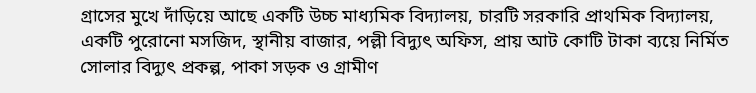গ্রাসের মুখে দাঁড়িয়ে আছে একটি উচ্চ মাধ্যমিক বিদ্যালয়, চারটি সরকারি প্রাথমিক বিদ্যালয়, একটি পুরোনো মসজিদ, স্থানীয় বাজার, পল্লী বিদ্যুৎ অফিস, প্রায় আট কোটি টাকা ব্যয়ে নির্মিত সোলার বিদ্যুৎ প্রকল্প, পাকা সড়ক ও গ্রামীণ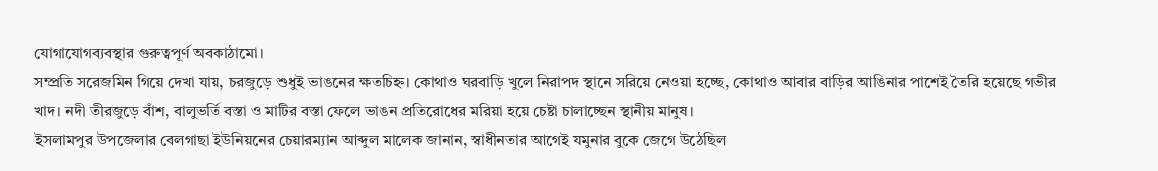যোগাযোগব্যবস্থার গুরুত্বপূর্ণ অবকাঠামো।
সম্প্রতি সরেজমিন গিয়ে দেখা যায়, চরজুড়ে শুধুই ভাঙনের ক্ষতচিহ্ন। কোথাও ঘরবাড়ি খুলে নিরাপদ স্থানে সরিয়ে নেওয়া হচ্ছে, কোথাও আবার বাড়ির আঙিনার পাশেই তৈরি হয়েছে গভীর খাদ। নদী তীরজুড়ে বাঁশ, বালুভর্তি বস্তা ও মাটির বস্তা ফেলে ভাঙন প্রতিরোধের মরিয়া হয়ে চেষ্টা চালাচ্ছেন স্থানীয় মানুষ।
ইসলামপুর উপজেলার বেলগাছা ইউনিয়নের চেয়ারম্যান আব্দুল মালেক জানান, স্বাধীনতার আগেই যমুনার বুকে জেগে উঠেছিল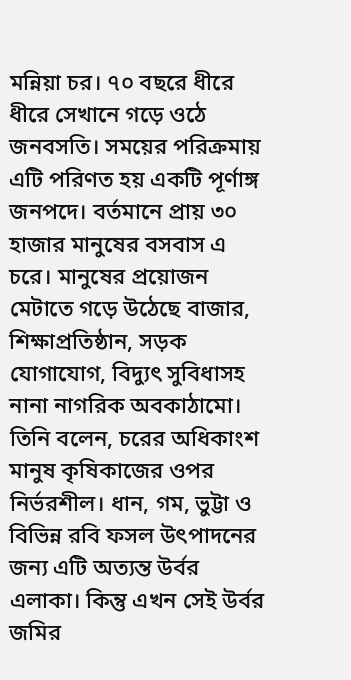মন্নিয়া চর। ৭০ বছরে ধীরে ধীরে সেখানে গড়ে ওঠে জনবসতি। সময়ের পরিক্রমায় এটি পরিণত হয় একটি পূর্ণাঙ্গ জনপদে। বর্তমানে প্রায় ৩০ হাজার মানুষের বসবাস এ চরে। মানুষের প্রয়োজন মেটাতে গড়ে উঠেছে বাজার, শিক্ষাপ্রতিষ্ঠান, সড়ক যোগাযোগ, বিদ্যুৎ সুবিধাসহ নানা নাগরিক অবকাঠামো।
তিনি বলেন, চরের অধিকাংশ মানুষ কৃষিকাজের ওপর নির্ভরশীল। ধান, গম, ভুট্টা ও বিভিন্ন রবি ফসল উৎপাদনের জন্য এটি অত্যন্ত উর্বর এলাকা। কিন্তু এখন সেই উর্বর জমির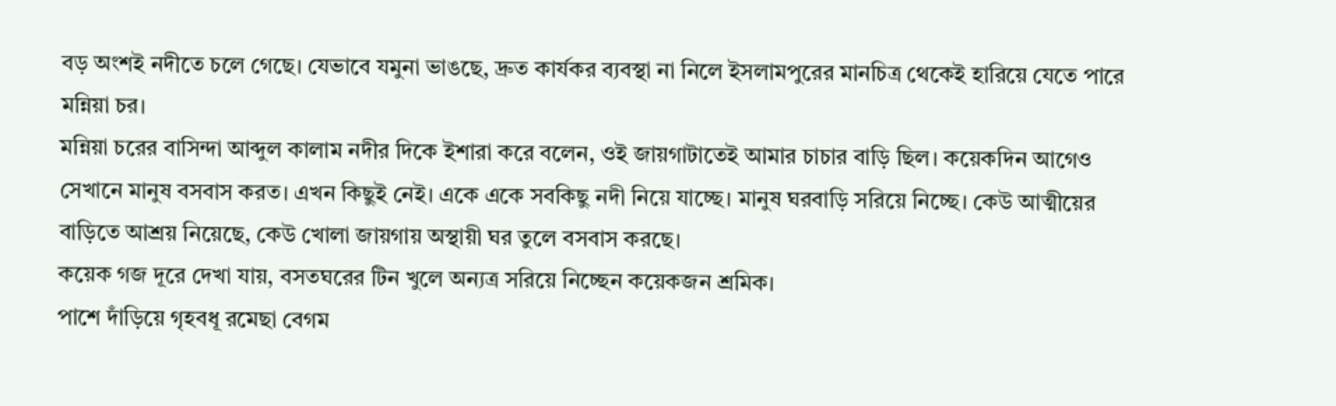বড় অংশই নদীতে চলে গেছে। যেভাবে যমুনা ভাঙছে, দ্রুত কার্যকর ব্যবস্থা না নিলে ইসলামপুরের মানচিত্র থেকেই হারিয়ে যেতে পারে মন্নিয়া চর।
মন্নিয়া চরের বাসিন্দা আব্দুল কালাম নদীর দিকে ইশারা করে বলেন, ওই জায়গাটাতেই আমার চাচার বাড়ি ছিল। কয়েকদিন আগেও সেখানে মানুষ বসবাস করত। এখন কিছুই নেই। একে একে সবকিছু নদী নিয়ে যাচ্ছে। মানুষ ঘরবাড়ি সরিয়ে নিচ্ছে। কেউ আত্মীয়ের বাড়িতে আশ্রয় নিয়েছে, কেউ খোলা জায়গায় অস্থায়ী ঘর তুলে বসবাস করছে।
কয়েক গজ দূরে দেখা যায়, বসতঘরের টিন খুলে অন্যত্র সরিয়ে নিচ্ছেন কয়েকজন শ্রমিক।
পাশে দাঁড়িয়ে গৃহবধূ রমেছা বেগম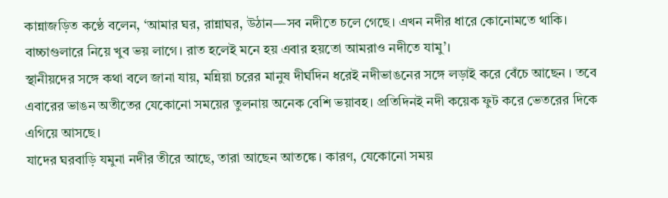কান্নাজড়িত কণ্ঠে বলেন, ‘আমার ঘর, রান্নাঘর, উঠান—সব নদীতে চলে গেছে। এখন নদীর ধারে কোনোমতে থাকি। বাচ্চাগুলারে নিয়ে খুব ভয় লাগে। রাত হলেই মনে হয় এবার হয়তো আমরাও নদীতে যামু’।
স্থানীয়দের সঙ্গে কথা বলে জানা যায়, মন্নিয়া চরের মানুষ দীর্ঘদিন ধরেই নদীভাঙনের সঙ্গে লড়াই করে বেঁচে আছেন । তবে এবারের ভাঙন অতীতের যেকোনো সময়ের তুলনায় অনেক বেশি ভয়াবহ। প্রতিদিনই নদী কয়েক ফুট করে ভেতরের দিকে এগিয়ে আসছে।
যাদের ঘরবাড়ি যমুনা নদীর তীরে আছে, তারা আছেন আতঙ্কে। কারণ, যেকোনো সময়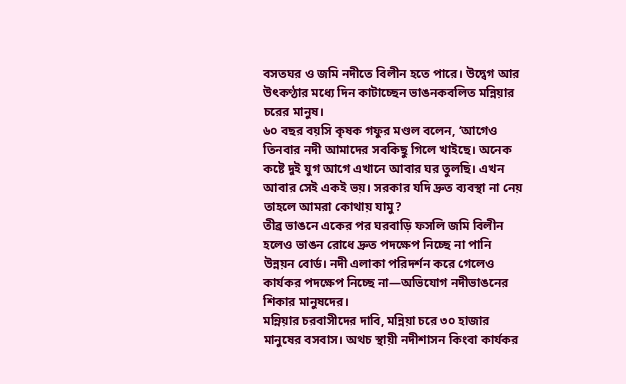বসতঘর ও জমি নদীতে বিলীন হতে পারে। উদ্বেগ আর উৎকণ্ঠার মধ্যে দিন কাটাচ্ছেন ভাঙনকবলিত মন্নিয়ার চরের মানুষ।
৬০ বছর বয়সি কৃষক গফুর মণ্ডল বলেন, ‘আগেও তিনবার নদী আমাদের সবকিছু গিলে খাইছে। অনেক কষ্টে দুই যুগ আগে এখানে আবার ঘর তুলছি। এখন আবার সেই একই ভয়। সরকার যদি দ্রুত ব্যবস্থা না নেয় তাহলে আমরা কোথায় যামু?
তীব্র ভাঙনে একের পর ঘরবাড়ি ফসলি জমি বিলীন হলেও ভাঙন রোধে দ্রুত পদক্ষেপ নিচ্ছে না পানি উন্নয়ন বোর্ড। নদী এলাকা পরিদর্শন করে গেলেও কার্যকর পদক্ষেপ নিচ্ছে না—অভিযোগ নদীভাঙনের শিকার মানুষদের।
মন্নিয়ার চরবাসীদের দাবি, মন্নিয়া চরে ৩০ হাজার মানুষের বসবাস। অথচ স্থায়ী নদীশাসন কিংবা কার্যকর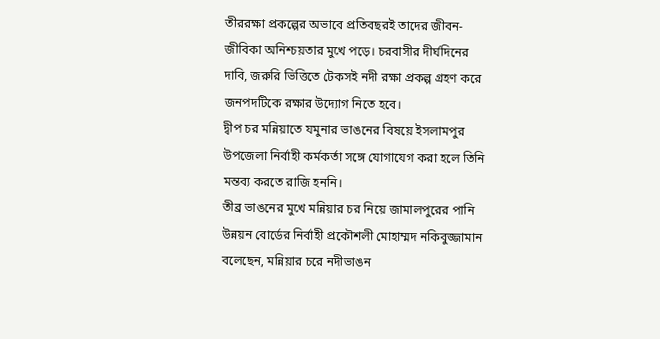তীররক্ষা প্রকল্পের অভাবে প্রতিবছরই তাদের জীবন-জীবিকা অনিশ্চয়তার মুখে পড়ে। চরবাসীর দীর্ঘদিনের দাবি, জরুরি ভিত্তিতে টেকসই নদী রক্ষা প্রকল্প গ্রহণ করে জনপদটিকে রক্ষার উদ্যোগ নিতে হবে।
দ্বীপ চর মন্নিয়াতে যমুনার ভাঙনের বিষয়ে ইসলামপুর উপজেলা নির্বাহী কর্মকর্তা সঙ্গে যোগাযেগ করা হলে তিনি মন্তব্য করতে রাজি হননি।
তীব্র ভাঙনের মুখে মন্নিয়ার চর নিয়ে জামালপুরের পানি উন্নয়ন বোর্ডের নির্বাহী প্রকৌশলী মোহাম্মদ নকিবুজ্জামান বলেছেন, মন্নিয়ার চরে নদীভাঙন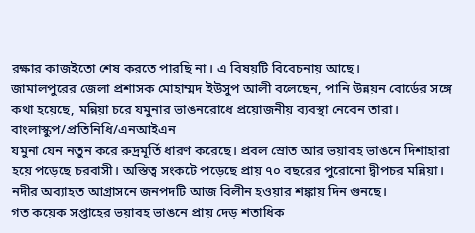রক্ষার কাজইতো শেষ করতে পারছি না। এ বিষয়টি বিবেচনায় আছে।
জামালপুরের জেলা প্রশাসক মোহাম্মদ ইউসুপ আলী বলেছেন, পানি উন্নয়ন বোর্ডের সঙ্গে কথা হয়েছে, মন্নিয়া চরে যমুনার ভাঙনরোধে প্রয়োজনীয় ব্যবস্থা নেবেন তারা।
বাংলাস্কুপ/প্রতিনিধি/এনআইএন
যমুনা যেন নতুন করে রুদ্রমূর্তি ধারণ করেছে। প্রবল স্রোত আর ভয়াবহ ভাঙনে দিশাহারা হয়ে পড়েছে চরবাসী। অস্তিত্ব সংকটে পড়েছে প্রায় ৭০ বছরের পুরোনো দ্বীপচর মন্নিয়া। নদীর অব্যাহত আগ্রাসনে জনপদটি আজ বিলীন হওয়ার শঙ্কায় দিন গুনছে।
গত কয়েক সপ্তাহের ভয়াবহ ভাঙনে প্রায় দেড় শতাধিক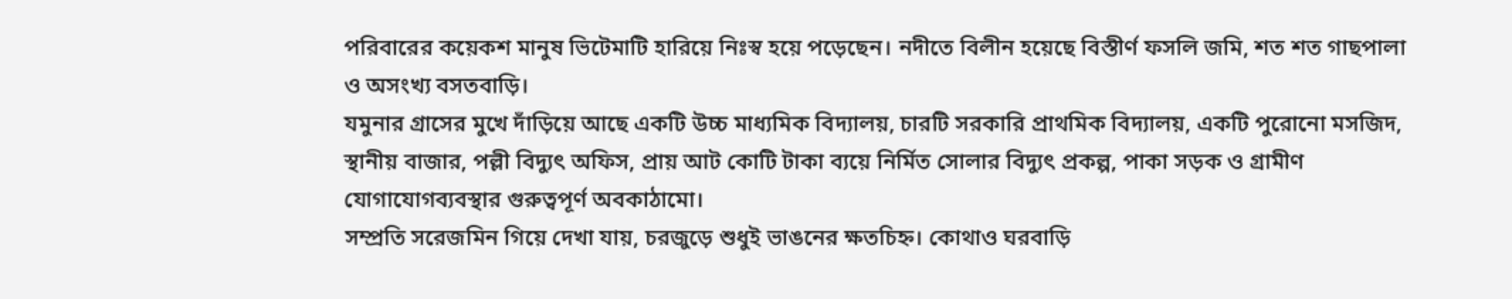পরিবারের কয়েকশ মানুষ ভিটেমাটি হারিয়ে নিঃস্ব হয়ে পড়েছেন। নদীতে বিলীন হয়েছে বিস্তীর্ণ ফসলি জমি, শত শত গাছপালা ও অসংখ্য বসতবাড়ি।
যমুনার গ্রাসের মুখে দাঁড়িয়ে আছে একটি উচ্চ মাধ্যমিক বিদ্যালয়, চারটি সরকারি প্রাথমিক বিদ্যালয়, একটি পুরোনো মসজিদ, স্থানীয় বাজার, পল্লী বিদ্যুৎ অফিস, প্রায় আট কোটি টাকা ব্যয়ে নির্মিত সোলার বিদ্যুৎ প্রকল্প, পাকা সড়ক ও গ্রামীণ যোগাযোগব্যবস্থার গুরুত্বপূর্ণ অবকাঠামো।
সম্প্রতি সরেজমিন গিয়ে দেখা যায়, চরজুড়ে শুধুই ভাঙনের ক্ষতচিহ্ন। কোথাও ঘরবাড়ি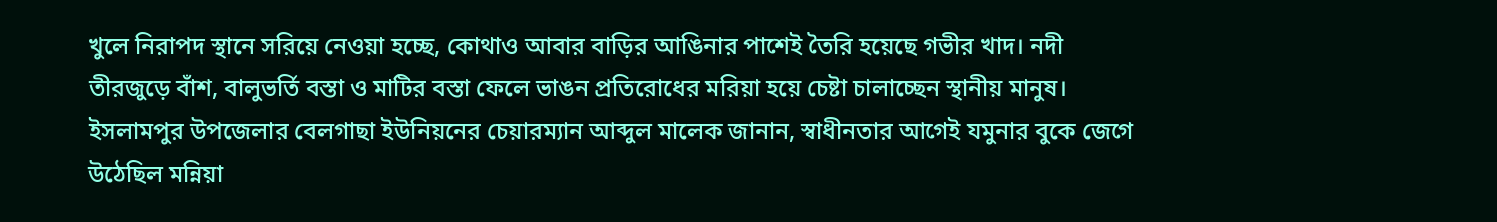খুলে নিরাপদ স্থানে সরিয়ে নেওয়া হচ্ছে, কোথাও আবার বাড়ির আঙিনার পাশেই তৈরি হয়েছে গভীর খাদ। নদী তীরজুড়ে বাঁশ, বালুভর্তি বস্তা ও মাটির বস্তা ফেলে ভাঙন প্রতিরোধের মরিয়া হয়ে চেষ্টা চালাচ্ছেন স্থানীয় মানুষ।
ইসলামপুর উপজেলার বেলগাছা ইউনিয়নের চেয়ারম্যান আব্দুল মালেক জানান, স্বাধীনতার আগেই যমুনার বুকে জেগে উঠেছিল মন্নিয়া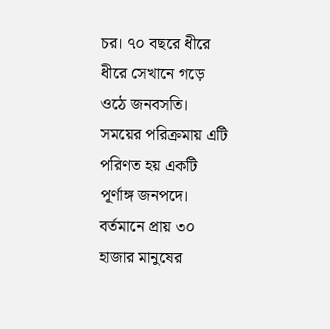চর। ৭০ বছরে ধীরে ধীরে সেখানে গড়ে ওঠে জনবসতি। সময়ের পরিক্রমায় এটি পরিণত হয় একটি পূর্ণাঙ্গ জনপদে। বর্তমানে প্রায় ৩০ হাজার মানুষের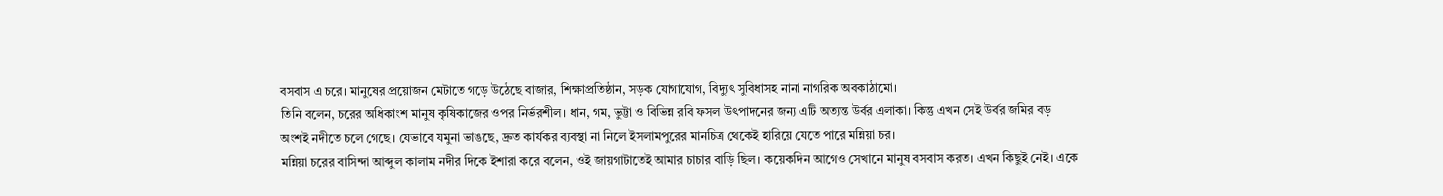বসবাস এ চরে। মানুষের প্রয়োজন মেটাতে গড়ে উঠেছে বাজার, শিক্ষাপ্রতিষ্ঠান, সড়ক যোগাযোগ, বিদ্যুৎ সুবিধাসহ নানা নাগরিক অবকাঠামো।
তিনি বলেন, চরের অধিকাংশ মানুষ কৃষিকাজের ওপর নির্ভরশীল। ধান, গম, ভুট্টা ও বিভিন্ন রবি ফসল উৎপাদনের জন্য এটি অত্যন্ত উর্বর এলাকা। কিন্তু এখন সেই উর্বর জমির বড় অংশই নদীতে চলে গেছে। যেভাবে যমুনা ভাঙছে, দ্রুত কার্যকর ব্যবস্থা না নিলে ইসলামপুরের মানচিত্র থেকেই হারিয়ে যেতে পারে মন্নিয়া চর।
মন্নিয়া চরের বাসিন্দা আব্দুল কালাম নদীর দিকে ইশারা করে বলেন, ওই জায়গাটাতেই আমার চাচার বাড়ি ছিল। কয়েকদিন আগেও সেখানে মানুষ বসবাস করত। এখন কিছুই নেই। একে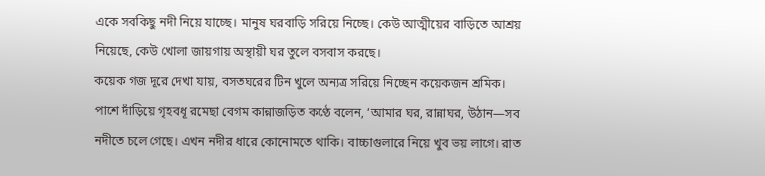একে সবকিছু নদী নিয়ে যাচ্ছে। মানুষ ঘরবাড়ি সরিয়ে নিচ্ছে। কেউ আত্মীয়ের বাড়িতে আশ্রয় নিয়েছে, কেউ খোলা জায়গায় অস্থায়ী ঘর তুলে বসবাস করছে।
কয়েক গজ দূরে দেখা যায়, বসতঘরের টিন খুলে অন্যত্র সরিয়ে নিচ্ছেন কয়েকজন শ্রমিক।
পাশে দাঁড়িয়ে গৃহবধূ রমেছা বেগম কান্নাজড়িত কণ্ঠে বলেন, ‘আমার ঘর, রান্নাঘর, উঠান—সব নদীতে চলে গেছে। এখন নদীর ধারে কোনোমতে থাকি। বাচ্চাগুলারে নিয়ে খুব ভয় লাগে। রাত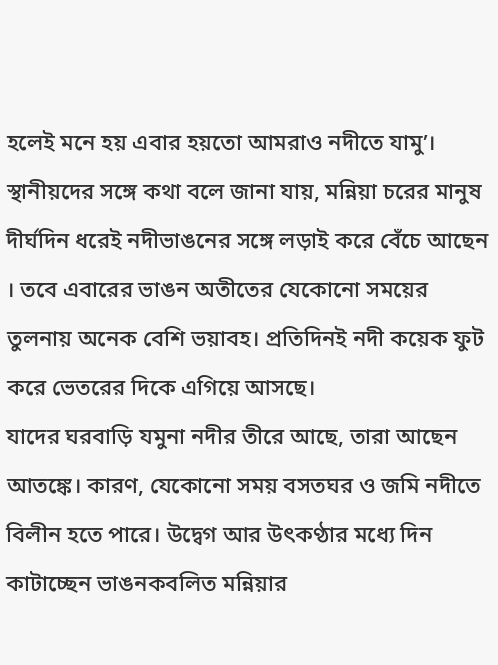হলেই মনে হয় এবার হয়তো আমরাও নদীতে যামু’।
স্থানীয়দের সঙ্গে কথা বলে জানা যায়, মন্নিয়া চরের মানুষ দীর্ঘদিন ধরেই নদীভাঙনের সঙ্গে লড়াই করে বেঁচে আছেন । তবে এবারের ভাঙন অতীতের যেকোনো সময়ের তুলনায় অনেক বেশি ভয়াবহ। প্রতিদিনই নদী কয়েক ফুট করে ভেতরের দিকে এগিয়ে আসছে।
যাদের ঘরবাড়ি যমুনা নদীর তীরে আছে, তারা আছেন আতঙ্কে। কারণ, যেকোনো সময় বসতঘর ও জমি নদীতে বিলীন হতে পারে। উদ্বেগ আর উৎকণ্ঠার মধ্যে দিন কাটাচ্ছেন ভাঙনকবলিত মন্নিয়ার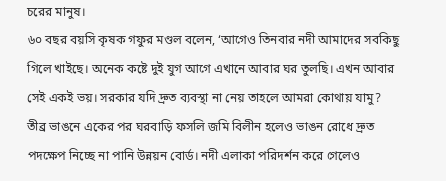চরের মানুষ।
৬০ বছর বয়সি কৃষক গফুর মণ্ডল বলেন, ‘আগেও তিনবার নদী আমাদের সবকিছু গিলে খাইছে। অনেক কষ্টে দুই যুগ আগে এখানে আবার ঘর তুলছি। এখন আবার সেই একই ভয়। সরকার যদি দ্রুত ব্যবস্থা না নেয় তাহলে আমরা কোথায় যামু?
তীব্র ভাঙনে একের পর ঘরবাড়ি ফসলি জমি বিলীন হলেও ভাঙন রোধে দ্রুত পদক্ষেপ নিচ্ছে না পানি উন্নয়ন বোর্ড। নদী এলাকা পরিদর্শন করে গেলেও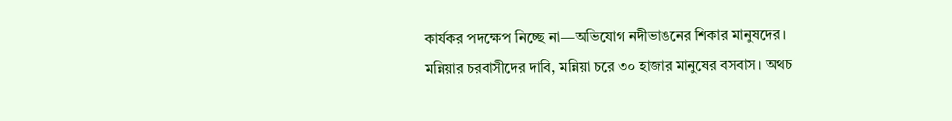কার্যকর পদক্ষেপ নিচ্ছে না—অভিযোগ নদীভাঙনের শিকার মানুষদের।
মন্নিয়ার চরবাসীদের দাবি, মন্নিয়া চরে ৩০ হাজার মানুষের বসবাস। অথচ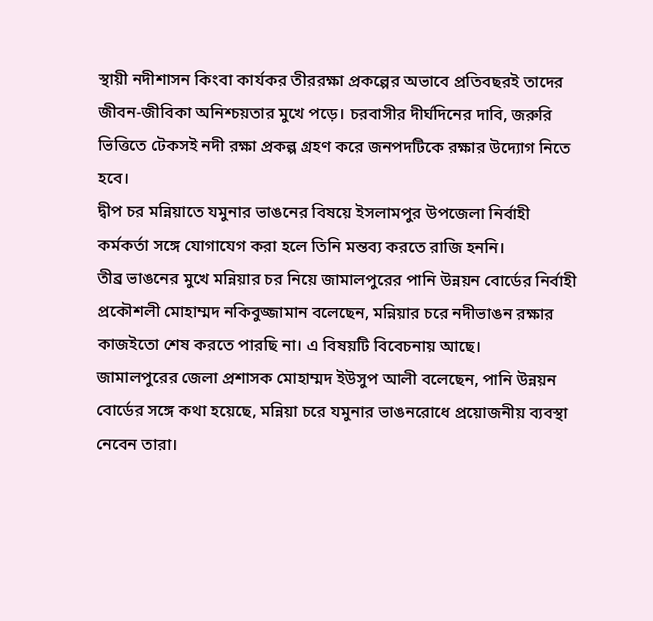স্থায়ী নদীশাসন কিংবা কার্যকর তীররক্ষা প্রকল্পের অভাবে প্রতিবছরই তাদের জীবন-জীবিকা অনিশ্চয়তার মুখে পড়ে। চরবাসীর দীর্ঘদিনের দাবি, জরুরি ভিত্তিতে টেকসই নদী রক্ষা প্রকল্প গ্রহণ করে জনপদটিকে রক্ষার উদ্যোগ নিতে হবে।
দ্বীপ চর মন্নিয়াতে যমুনার ভাঙনের বিষয়ে ইসলামপুর উপজেলা নির্বাহী কর্মকর্তা সঙ্গে যোগাযেগ করা হলে তিনি মন্তব্য করতে রাজি হননি।
তীব্র ভাঙনের মুখে মন্নিয়ার চর নিয়ে জামালপুরের পানি উন্নয়ন বোর্ডের নির্বাহী প্রকৌশলী মোহাম্মদ নকিবুজ্জামান বলেছেন, মন্নিয়ার চরে নদীভাঙন রক্ষার কাজইতো শেষ করতে পারছি না। এ বিষয়টি বিবেচনায় আছে।
জামালপুরের জেলা প্রশাসক মোহাম্মদ ইউসুপ আলী বলেছেন, পানি উন্নয়ন বোর্ডের সঙ্গে কথা হয়েছে, মন্নিয়া চরে যমুনার ভাঙনরোধে প্রয়োজনীয় ব্যবস্থা নেবেন তারা।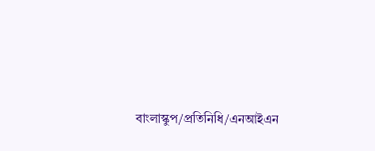বাংলাস্কুপ/প্রতিনিধি/এনআইএন